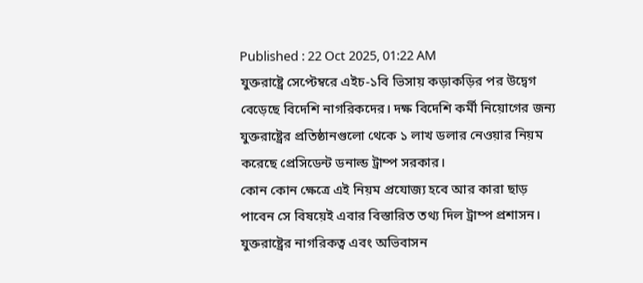Published : 22 Oct 2025, 01:22 AM
যুক্তরাষ্ট্রে সেপ্টেম্বরে এইচ-১বি ভিসায় কড়াকড়ির পর উদ্বেগ বেড়েছে বিদেশি নাগরিকদের। দক্ষ বিদেশি কর্মী নিয়োগের জন্য যুক্তরাষ্ট্রের প্রতিষ্ঠানগুলো থেকে ১ লাখ ডলার নেওয়ার নিয়ম করেছে প্রেসিডেন্ট ডনাল্ড ট্রাম্প সরকার।
কোন কোন ক্ষেত্রে এই নিয়ম প্রযোজ্য হবে আর কারা ছাড় পাবেন সে বিষয়েই এবার বিস্তারিত তথ্য দিল ট্রাম্প প্রশাসন।
যুক্তরাষ্ট্রের নাগরিকত্ব এবং অভিবাসন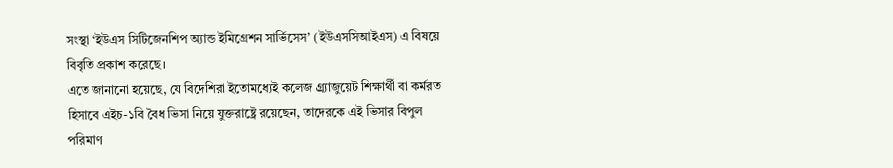সংস্থা ‘ইউএস সিটিজেনশিপ অ্যান্ড ইমিগ্রেশন সার্ভিসেস’ (ইউএসসিআইএস) এ বিষয়ে বিবৃতি প্রকাশ করেছে।
এতে জানানো হয়েছে, যে বিদেশিরা ইতোমধ্যেই কলেজ গ্র্র্যাজুয়েট শিক্ষার্থী বা কর্মরত হিসাবে এইচ-১বি বৈধ ভিসা নিয়ে যুক্তরাষ্ট্রে রয়েছেন, তাদেরকে এই ভিসার বিপুল পরিমাণ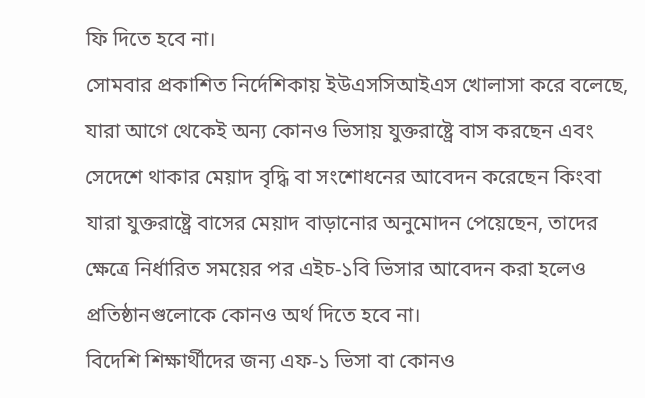ফি দিতে হবে না।
সোমবার প্রকাশিত নির্দেশিকায় ইউএসসিআইএস খোলাসা করে বলেছে, যারা আগে থেকেই অন্য কোনও ভিসায় যুক্তরাষ্ট্রে বাস করছেন এবং সেদেশে থাকার মেয়াদ বৃদ্ধি বা সংশোধনের আবেদন করেছেন কিংবা যারা যুক্তরাষ্ট্রে বাসের মেয়াদ বাড়ানোর অনুমোদন পেয়েছেন, তাদের ক্ষেত্রে নির্ধারিত সময়ের পর এইচ-১বি ভিসার আবেদন করা হলেও প্রতিষ্ঠানগুলোকে কোনও অর্থ দিতে হবে না।
বিদেশি শিক্ষার্থীদের জন্য এফ-১ ভিসা বা কোনও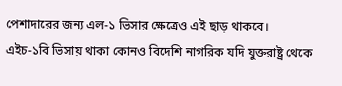পেশাদারের জন্য এল-১ ভিসার ক্ষেত্রেও এই ছাড় থাকবে।
এইচ-১বি ভিসায় থাকা কোনও বিদেশি নাগরিক যদি যুক্তরাষ্ট্র থেকে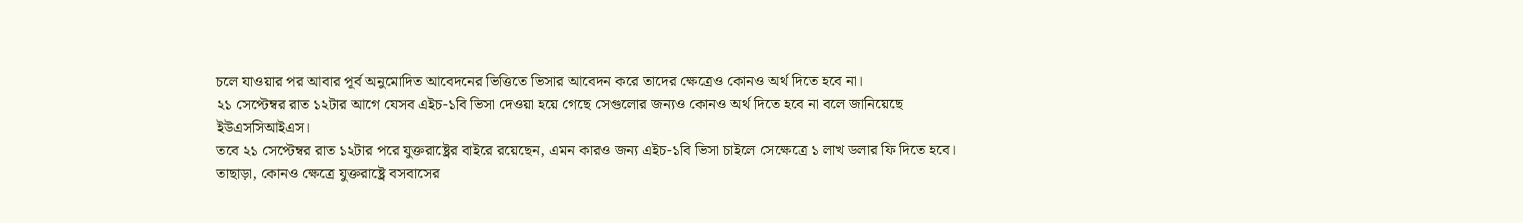চলে যাওয়ার পর আবার পূর্ব অনুমোদিত আবেদনের ভিত্তিতে ভিসার আবেদন করে তাদের ক্ষেত্রেও কোনও অর্থ দিতে হবে না।
২১ সেপ্টেম্বর রাত ১২টার আগে যেসব এইচ-১বি ভিসা দেওয়া হয়ে গেছে সেগুলোর জন্যও কোনও অর্থ দিতে হবে না বলে জানিয়েছে ইউএসসিআইএস।
তবে ২১ সেপ্টেম্বর রাত ১২টার পরে যুক্তরাষ্ট্রের বাইরে রয়েছেন, এমন কারও জন্য এইচ-১বি ভিসা চাইলে সেক্ষেত্রে ১ লাখ ডলার ফি দিতে হবে।
তাছাড়া, কোনও ক্ষেত্রে যুক্তরাষ্ট্রে বসবাসের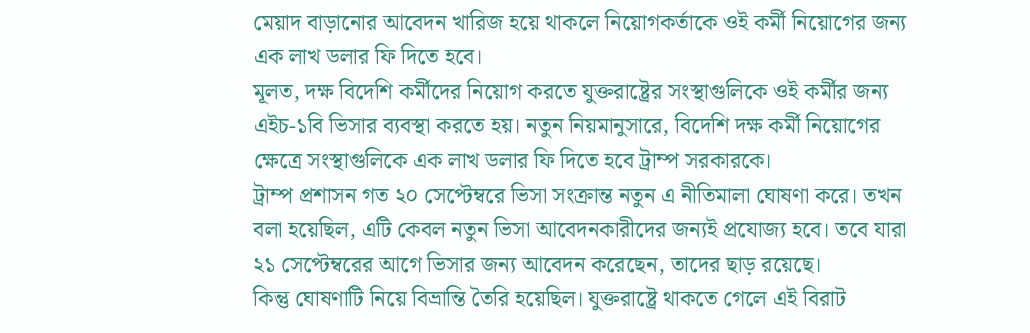মেয়াদ বাড়ানোর আবেদন খারিজ হয়ে থাকলে নিয়োগকর্তাকে ওই কর্মী নিয়োগের জন্য এক লাখ ডলার ফি দিতে হবে।
মূলত, দক্ষ বিদেশি কর্মীদের নিয়োগ করতে যুক্তরাষ্ট্রের সংস্থাগুলিকে ওই কর্মীর জন্য এইচ-১বি ভিসার ব্যবস্থা করতে হয়। নতুন নিয়মানুসারে, বিদেশি দক্ষ কর্মী নিয়োগের ক্ষেত্রে সংস্থাগুলিকে এক লাখ ডলার ফি দিতে হবে ট্রাম্প সরকারকে।
ট্রাম্প প্রশাসন গত ২০ সেপ্টেম্বরে ভিসা সংক্রান্ত নতুন এ নীতিমালা ঘোষণা করে। তখন বলা হয়েছিল, এটি কেবল নতুন ভিসা আবেদনকারীদের জন্যই প্রযোজ্য হবে। তবে যারা ২১ সেপ্টেম্বরের আগে ভিসার জন্য আবেদন করেছেন, তাদের ছাড় রয়েছে।
কিন্তু ঘোষণাটি নিয়ে বিভ্রান্তি তৈরি হয়েছিল। যুক্তরাষ্ট্রে থাকতে গেলে এই বিরাট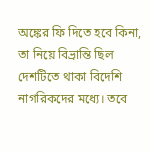অঙ্কের ফি দিতে হবে কিনা, তা নিয়ে বিভ্রান্তি ছিল দেশটিতে থাকা বিদেশি নাগরিকদের মধ্যে। তবে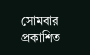সোমবার প্রকাশিত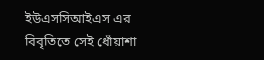ইউএসসিআইএস এর বিবৃতিতে সেই ধোঁয়াশা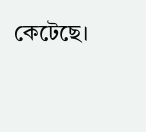কেটেছে।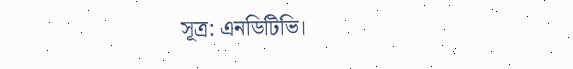সূত্র: এনডিটিভি।